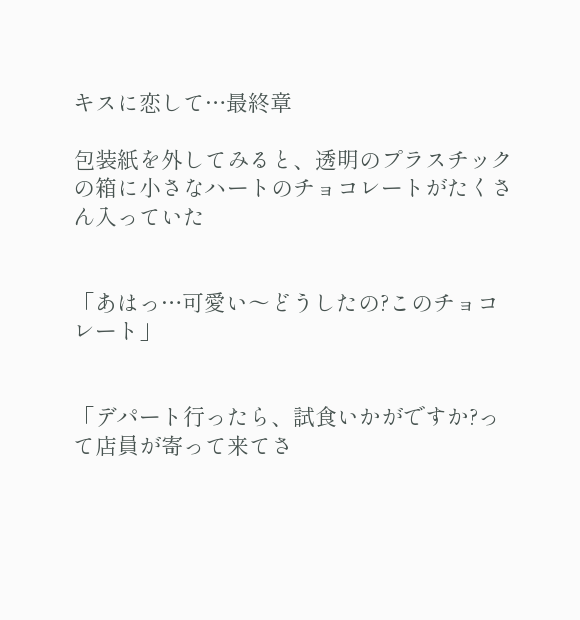キスに恋して…最終章

包装紙を外してみると、透明のプラスチックの箱に小さなハートのチョコレートがたくさん入っていた


「あはっ…可愛い〜どうしたの?このチョコレート」


「デパート行ったら、試食いかがですか?って店員が寄って来てさ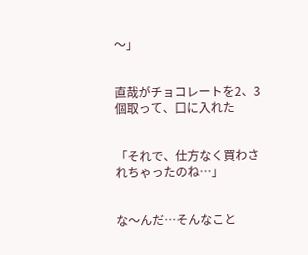〜」


直哉がチョコレートを2、3個取って、口に入れた


「それで、仕方なく買わされちゃったのね…」


な〜んだ…そんなこと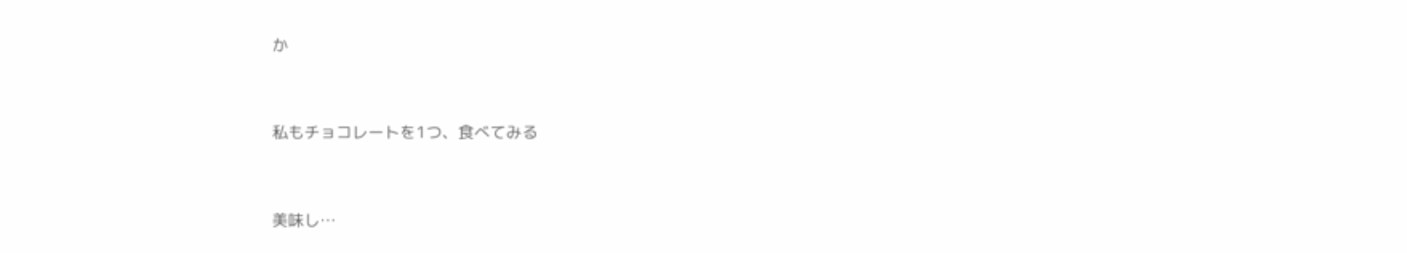か


私もチョコレートを1つ、食べてみる


美味し…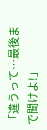「違うって…最後まで聞けよ!」